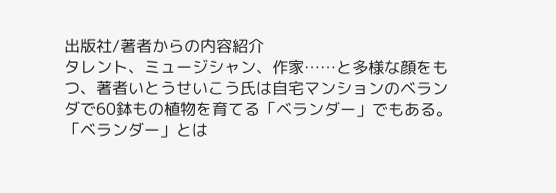出版社/著者からの内容紹介
タレント、ミュージシャン、作家……と多様な顔をもつ、著者いとうせいこう氏は自宅マンションのベランダで60鉢もの植物を育てる「ベランダー」でもある。「ベランダー」とは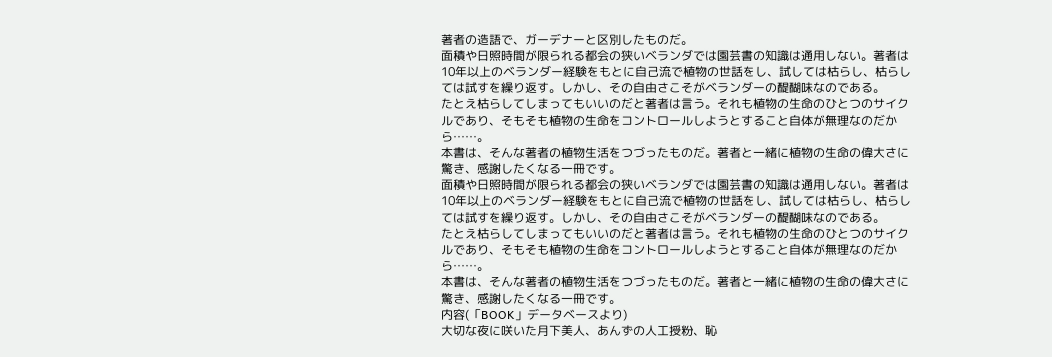著者の造語で、ガーデナーと区別したものだ。
面積や日照時間が限られる都会の狭いベランダでは園芸書の知識は通用しない。著者は10年以上のベランダー経験をもとに自己流で植物の世話をし、試しては枯らし、枯らしては試すを繰り返す。しかし、その自由さこそがベランダーの醍醐味なのである。
たとえ枯らしてしまってもいいのだと著者は言う。それも植物の生命のひとつのサイクルであり、そもそも植物の生命をコントロールしようとすること自体が無理なのだから……。
本書は、そんな著者の植物生活をつづったものだ。著者と一緒に植物の生命の偉大さに驚き、感謝したくなる一冊です。
面積や日照時間が限られる都会の狭いベランダでは園芸書の知識は通用しない。著者は10年以上のベランダー経験をもとに自己流で植物の世話をし、試しては枯らし、枯らしては試すを繰り返す。しかし、その自由さこそがベランダーの醍醐味なのである。
たとえ枯らしてしまってもいいのだと著者は言う。それも植物の生命のひとつのサイクルであり、そもそも植物の生命をコントロールしようとすること自体が無理なのだから……。
本書は、そんな著者の植物生活をつづったものだ。著者と一緒に植物の生命の偉大さに驚き、感謝したくなる一冊です。
内容(「BOOK」データベースより)
大切な夜に咲いた月下美人、あんずの人工授粉、恥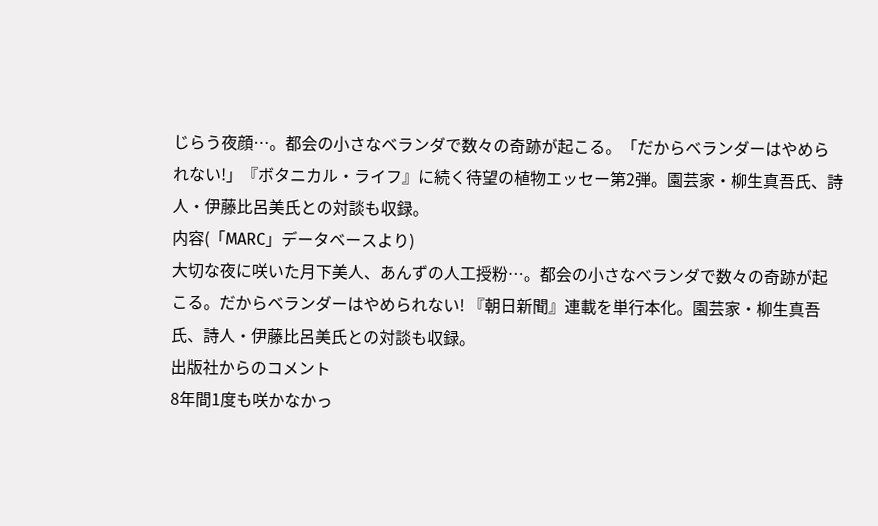じらう夜顔…。都会の小さなベランダで数々の奇跡が起こる。「だからベランダーはやめられない!」『ボタニカル・ライフ』に続く待望の植物エッセー第2弾。園芸家・柳生真吾氏、詩人・伊藤比呂美氏との対談も収録。
内容(「MARC」データベースより)
大切な夜に咲いた月下美人、あんずの人工授粉…。都会の小さなベランダで数々の奇跡が起こる。だからベランダーはやめられない! 『朝日新聞』連載を単行本化。園芸家・柳生真吾氏、詩人・伊藤比呂美氏との対談も収録。
出版社からのコメント
8年間1度も咲かなかっ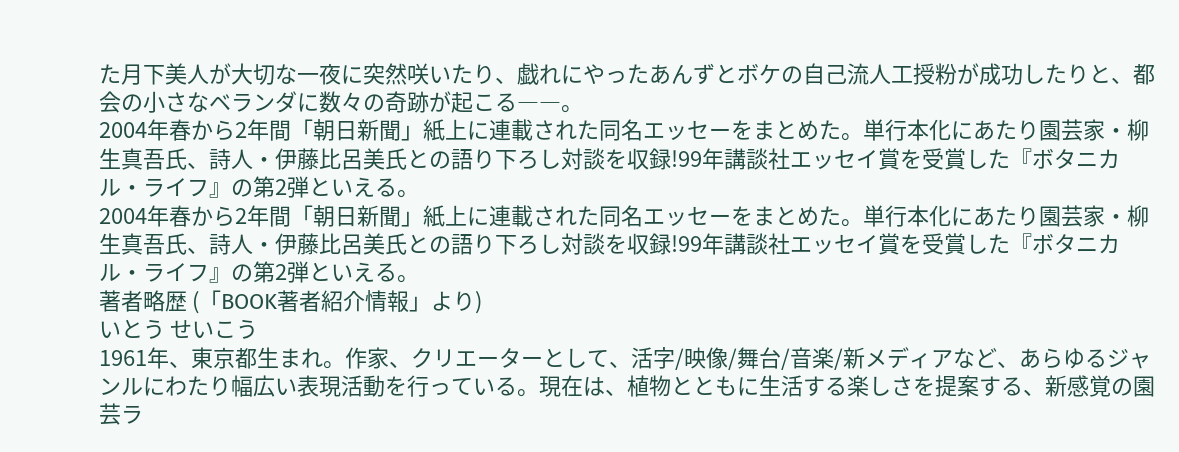た月下美人が大切な一夜に突然咲いたり、戯れにやったあんずとボケの自己流人工授粉が成功したりと、都会の小さなベランダに数々の奇跡が起こる――。
2004年春から2年間「朝日新聞」紙上に連載された同名エッセーをまとめた。単行本化にあたり園芸家・柳生真吾氏、詩人・伊藤比呂美氏との語り下ろし対談を収録!99年講談社エッセイ賞を受賞した『ボタニカル・ライフ』の第2弾といえる。
2004年春から2年間「朝日新聞」紙上に連載された同名エッセーをまとめた。単行本化にあたり園芸家・柳生真吾氏、詩人・伊藤比呂美氏との語り下ろし対談を収録!99年講談社エッセイ賞を受賞した『ボタニカル・ライフ』の第2弾といえる。
著者略歴 (「BOOK著者紹介情報」より)
いとう せいこう
1961年、東京都生まれ。作家、クリエーターとして、活字/映像/舞台/音楽/新メディアなど、あらゆるジャンルにわたり幅広い表現活動を行っている。現在は、植物とともに生活する楽しさを提案する、新感覚の園芸ラ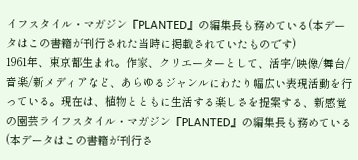イフスタイル・マガジン『PLANTED』の編集長も務めている(本データはこの書籍が刊行された当時に掲載されていたものです)
1961年、東京都生まれ。作家、クリエーターとして、活字/映像/舞台/音楽/新メディアなど、あらゆるジャンルにわたり幅広い表現活動を行っている。現在は、植物とともに生活する楽しさを提案する、新感覚の園芸ライフスタイル・マガジン『PLANTED』の編集長も務めている(本データはこの書籍が刊行さ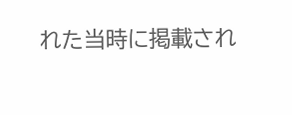れた当時に掲載され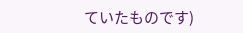ていたものです)